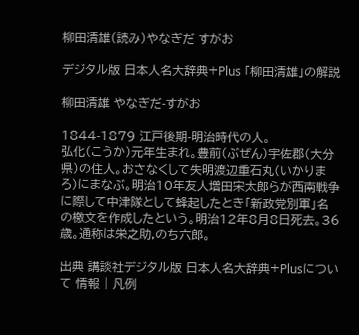柳田清雄(読み)やなぎだ すがお

デジタル版 日本人名大辞典+Plus 「柳田清雄」の解説

柳田清雄 やなぎだ-すがお

1844-1879 江戸後期-明治時代の人。
弘化(こうか)元年生まれ。豊前(ぶぜん)宇佐郡(大分県)の住人。おさなくして失明渡辺重石丸(いかりまろ)にまなぶ。明治10年友人増田宋太郎らが西南戦争に際して中津隊として蜂起したとき「新政党別軍」名の檄文を作成したという。明治12年8月8日死去。36歳。通称は栄之助,のち六郎。

出典 講談社デジタル版 日本人名大辞典+Plusについて 情報 | 凡例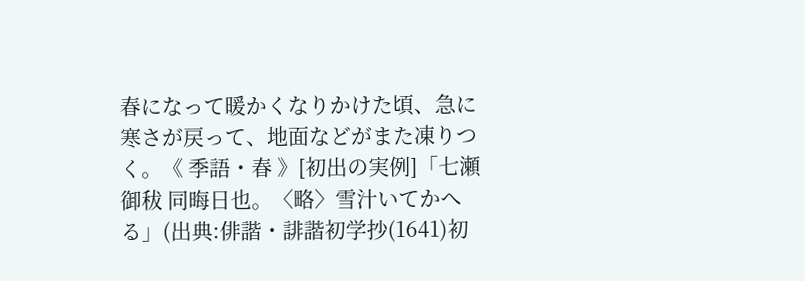春になって暖かくなりかけた頃、急に寒さが戻って、地面などがまた凍りつく。《 季語・春 》[初出の実例]「七瀬御秡 同晦日也。〈略〉雪汁いてかへる」(出典:俳諧・誹諧初学抄(1641)初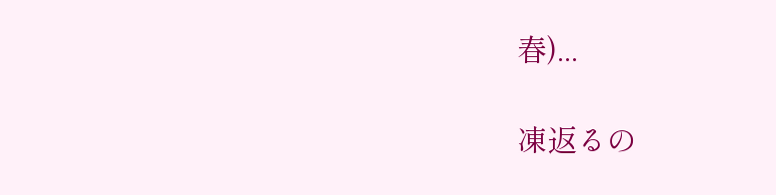春)...

凍返るの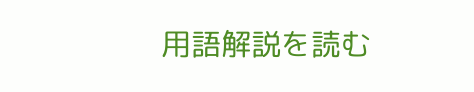用語解説を読む